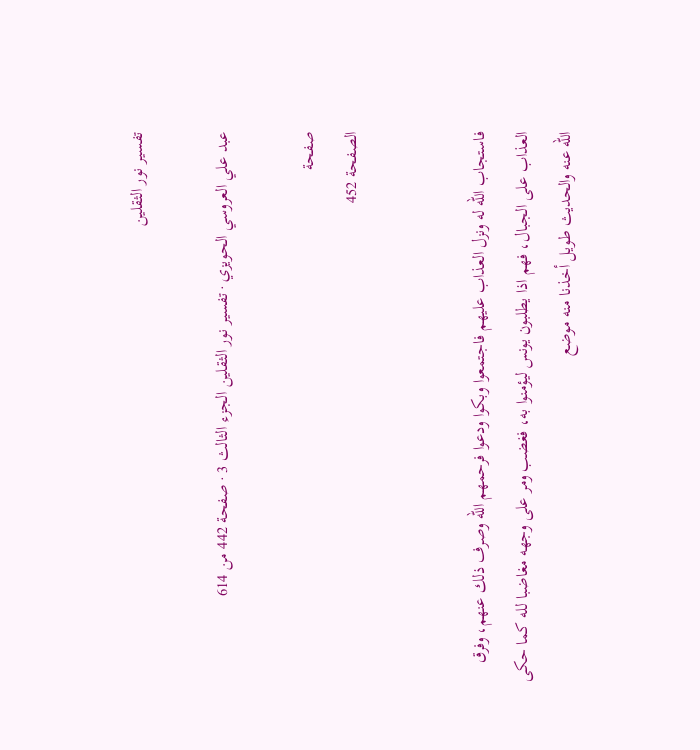تفسير نور الثقلين

عبد علي العروسي الحويزي · تفسير نور الثقلين الجزء الثالث 3 · صفحة 442 من 614

صفحة
الصفحة 452


فاستجاب الله له ونزل العذاب عليهم فاجتمعوا وبكوا ودعوا فرحمهم الله وصرف ذلك عنهم، وفرق العذاب على الجبال، فهم اذا يطلبون يونس ليؤمنوا به، فغضب ومر على وجهه مغاضبا لله كما حكى الله عنه والحديث طويل أخذنا منه موضع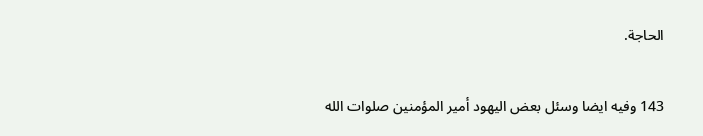الحاجة.


143 وفيه ايضا وسئل بعض اليهود أمير المؤمنين صلوات الله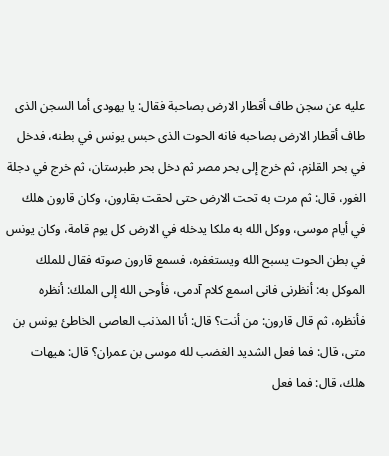عليه عن سجن طاف أقطار الارض بصاحبة فقال: يا يهودى أما السجن الذى طاف أقطار الارض بصاحبه فانه الحوت الذى حبس يونس في بطنه، فدخل في بحر القلزم، ثم خرج إلى بحر مصر ثم دخل بحر طبرستان، ثم خرج في دجلة الغور، قال: ثم مرت به تحت الارض حتى لحقت بقارون، وكان قارون هلك في أيام موسى، ووكل الله به ملكا يدخله في الارض كل يوم قامة، وكان يونس في بطن الحوت يسبح الله ويستغفره، فسمع قارون صوته فقال للملك الموكل به: أنظرنى فانى اسمع كلام آدمى، فأوحى الله إلى الملك: أنظره فأنظره، ثم قال قارون: من أنت؟ قال: أنا المذنب العاصى الخاطئ يونس بن متى، قال: فما فعل الشديد الغضب لله موسى بن عمران؟ قال: هيهات هلك، قال: فما فعل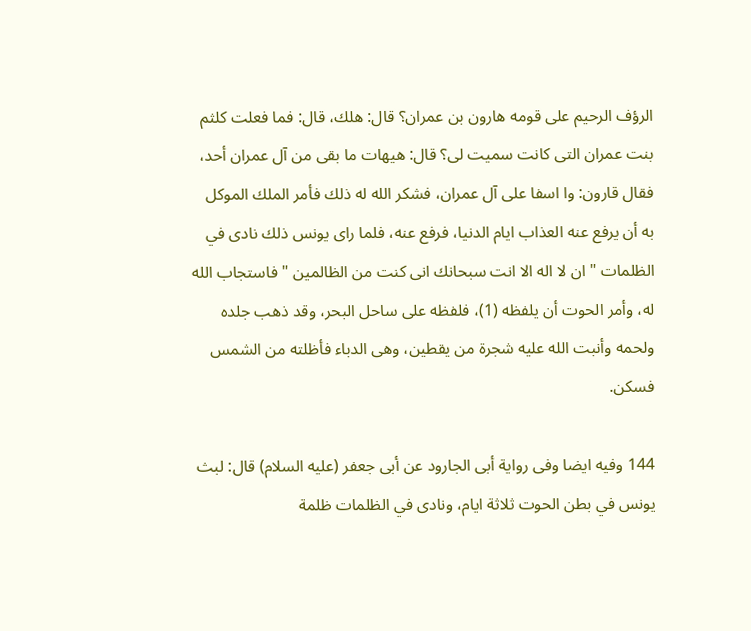الرؤف الرحيم على قومه هارون بن عمران؟ قال: هلك، قال: فما فعلت كلثم بنت عمران التى كانت سميت لى؟ قال: هيهات ما بقى من آل عمران أحد، فقال قارون: وا اسفا على آل عمران، فشكر الله له ذلك فأمر الملك الموكل به أن يرفع عنه العذاب ايام الدنيا، فرفع عنه، فلما راى يونس ذلك نادى في الظلمات " ان لا اله الا انت سبحانك انى كنت من الظالمين " فاستجاب الله له، وأمر الحوت أن يلفظه (1)، فلفظه على ساحل البحر، وقد ذهب جلده ولحمه وأنبت الله عليه شجرة من يقطين، وهى الدباء فأظلته من الشمس فسكن.

144 وفيه ايضا وفى رواية أبى الجارود عن أبى جعفر (عليه السلام) قال: لبث يونس في بطن الحوت ثلاثة ايام، ونادى في الظلمات ظلمة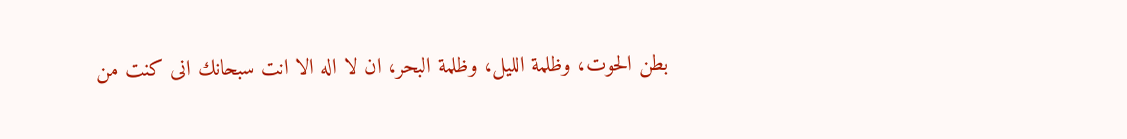بطن الحوت، وظلمة الليل، وظلمة البحر، ان لا اله الا انت سبحانك انى كنت من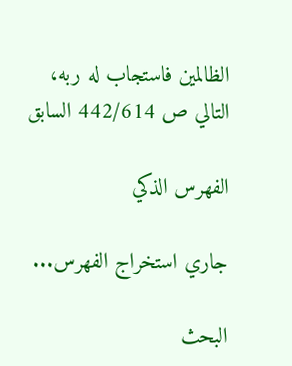الظالمين فاستجاب له ربه،
التالي ص 442/614 السابق

الفهرس الذكي

جاري استخراج الفهرس...

البحث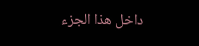داخل هذا الجزء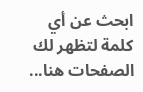ابحث عن أي كلمة لتظهر لك الصفحات هنا...